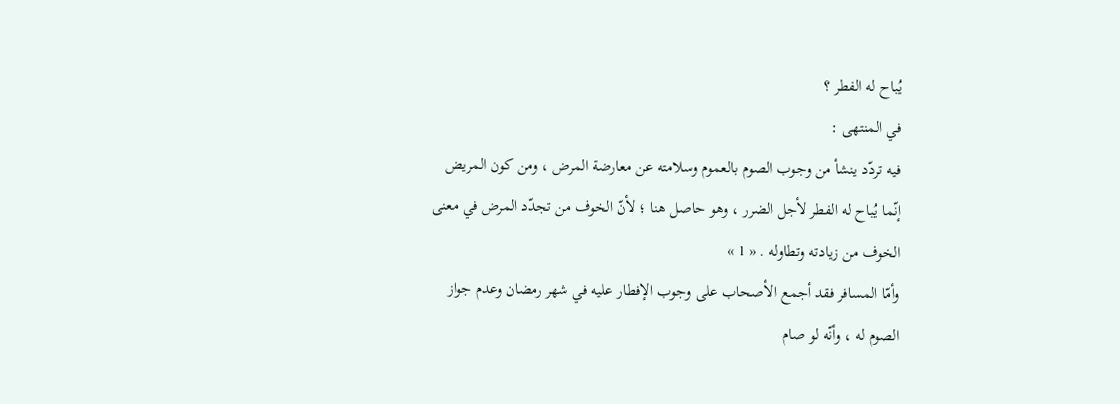يُباح له الفطر ؟
في المنتهى :
فيه تردّد ينشأ من وجوب الصوم بالعموم وسلامته عن معارضة المرض ، ومن كون المريض إنّما يُباح له الفطر لأجل الضرر ، وهو حاصل هنا ؛ لأنّ الخوف من تجدّد المرض في معنى الخوف من زيادته وتطاوله . « 1 »
وأمّا المسافر فقد أجمع الأصحاب على وجوب الإفطار عليه في شهر رمضان وعدم جواز الصوم له ، وأنّه لو صام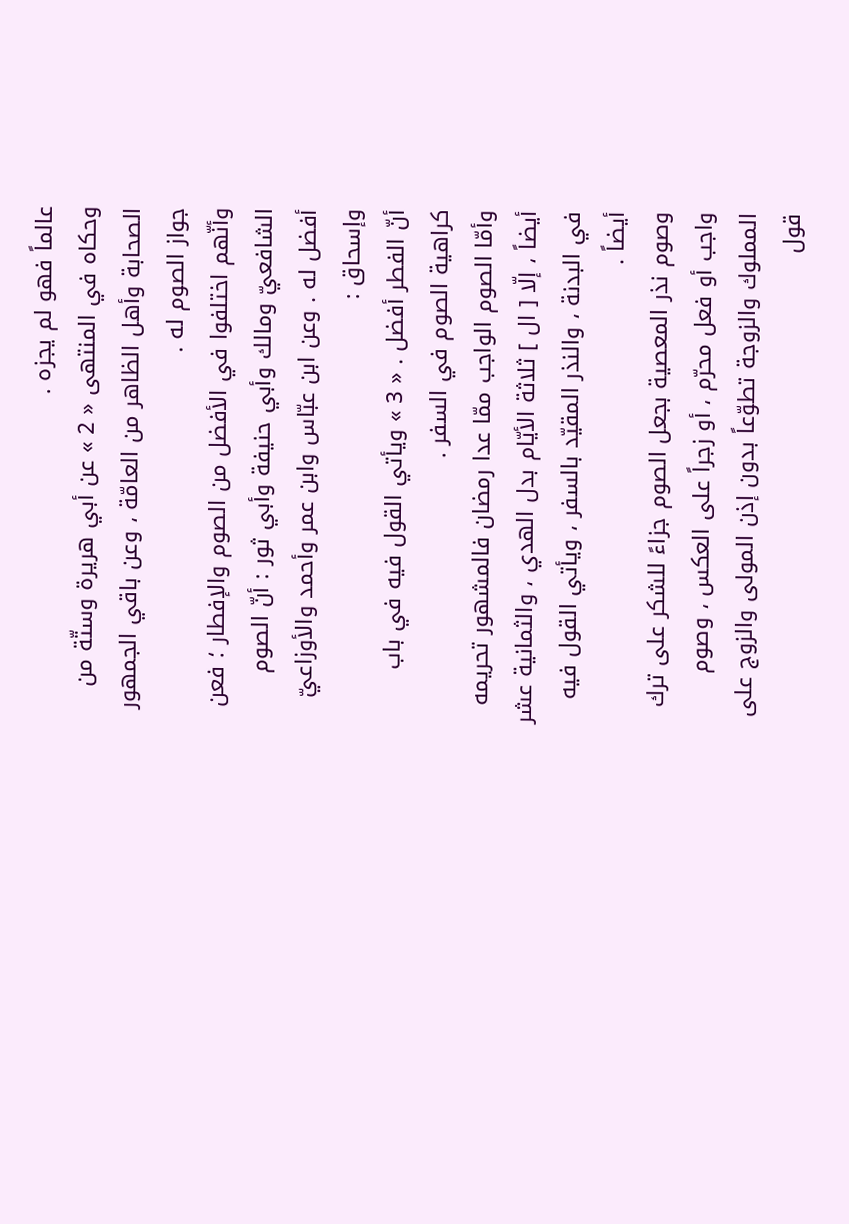عالماً فهو لم يجزه .
وحكاه في المنتهى « 2 » عن أبي هريرة وستّة من الصحابة وأهل الظاهر من العامّة ، وعن باقي الجمهور جواز الصوم له .
وأنّهم اختلفوا في الأفضل من الصوم والإفطار ؛ فعن الشافعيّ ومالك وأبي حنيفة وأبي ثور : أنّ الصوم أفضل له . وعن ابن عبّاس وابن عمر وأحمد والأوزاعيّ وإسحاق :
أنّ الفطر أفضل . « 3 » ويأتي القول فيه في باب كراهية الصوم في السفر .
وأمّا الصوم الواجب ممّا عدا رمضان فالمشهور تحريمه أيضاً ، إلّا [ ال ] ثلاثة الأيّام بدل الهدي ، والثمانية عشر في البدنة ، والنذر المقيّد بالسفر ، ويأتي القول فيه أيضاً .
وصوم نذر المعصية بجعل الصوم جزاءً للشكر على ترك واجب أو فعل محرّم ، أو زجراً على العكس ، وصوم المملوك والزوجة تطوّعاً بدون إذن المولى والزوج على قول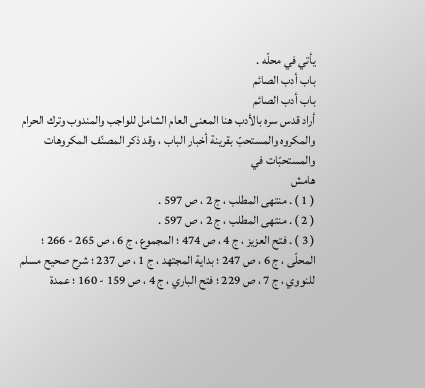يأتي في محلّه .
باب أدب الصائم
باب أدب الصائم
أراد قدس سره بالأدب هنا المعنى العام الشامل للواجب والمندوب وترك الحرام والمكروه والمستحبّ بقرينة أخبار الباب ، وقد ذكر المصنّف المكروهات والمستحبّات في
هامش
( 1 ) . منتهى المطلب ، ج 2 ، ص 597 .
( 2 ) . منتهى المطلب ، ج 2 ، ص 597 .
( 3 ) . فتح العزيز ، ج 4 ، ص 474 ؛ المجموع ، ج 6 ، ص 265 - 266 ؛ المحلّى ، ج 6 ، ص 247 ؛ بداية المجتهد ، ج 1 ، ص 237 ؛ شرح صحيح مسلم للنووي ، ج 7 ، ص 229 ؛ فتح الباري ، ج 4 ، ص 159 - 160 ؛ عمدة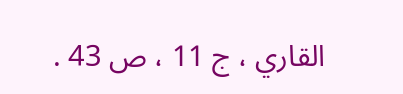القاري ، ج 11 ، ص 43 .